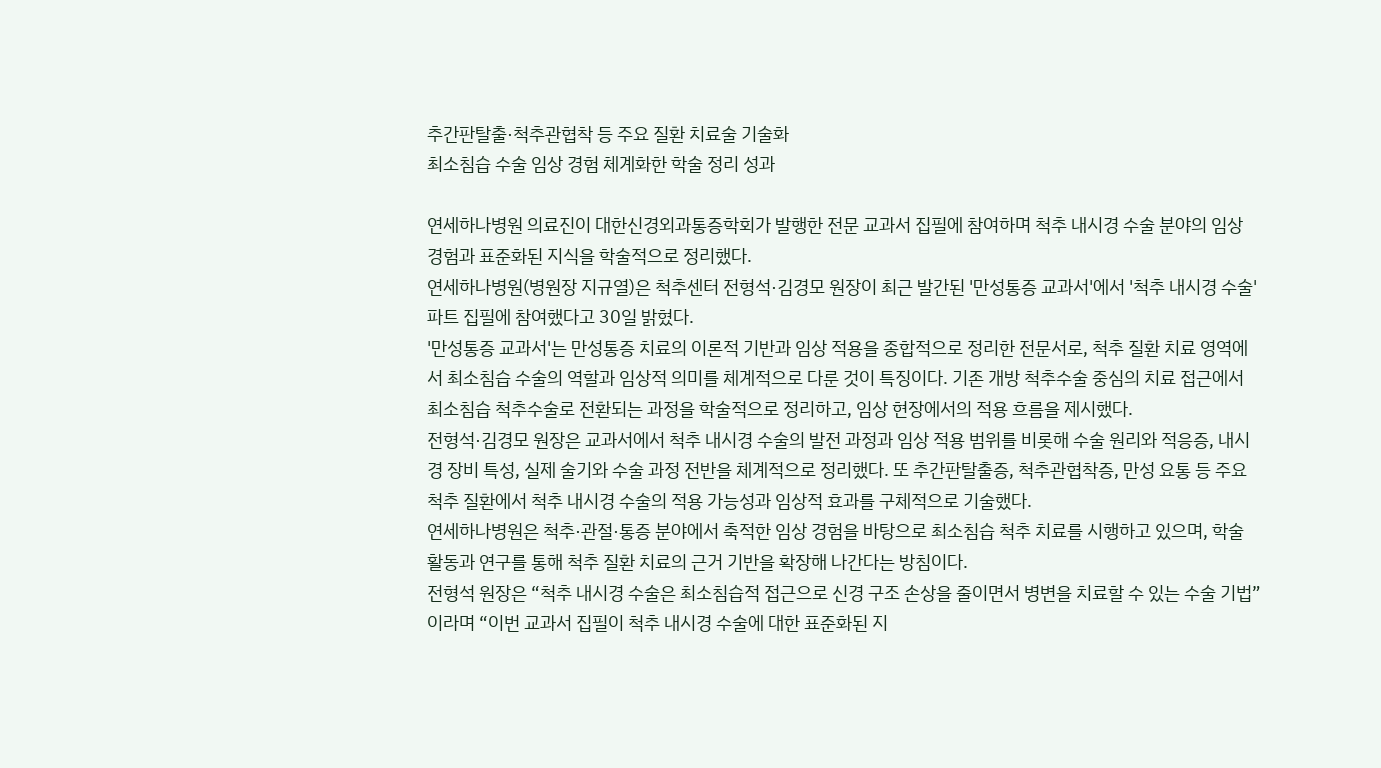추간판탈출·척추관협착 등 주요 질환 치료술 기술화
최소침습 수술 임상 경험 체계화한 학술 정리 성과

연세하나병원 의료진이 대한신경외과통증학회가 발행한 전문 교과서 집필에 참여하며 척추 내시경 수술 분야의 임상 경험과 표준화된 지식을 학술적으로 정리했다.
연세하나병원(병원장 지규열)은 척추센터 전형석·김경모 원장이 최근 발간된 '만성통증 교과서'에서 '척추 내시경 수술' 파트 집필에 참여했다고 30일 밝혔다.
'만성통증 교과서'는 만성통증 치료의 이론적 기반과 임상 적용을 종합적으로 정리한 전문서로, 척추 질환 치료 영역에서 최소침습 수술의 역할과 임상적 의미를 체계적으로 다룬 것이 특징이다. 기존 개방 척추수술 중심의 치료 접근에서 최소침습 척추수술로 전환되는 과정을 학술적으로 정리하고, 임상 현장에서의 적용 흐름을 제시했다.
전형석·김경모 원장은 교과서에서 척추 내시경 수술의 발전 과정과 임상 적용 범위를 비롯해 수술 원리와 적응증, 내시경 장비 특성, 실제 술기와 수술 과정 전반을 체계적으로 정리했다. 또 추간판탈출증, 척추관협착증, 만성 요통 등 주요 척추 질환에서 척추 내시경 수술의 적용 가능성과 임상적 효과를 구체적으로 기술했다.
연세하나병원은 척추·관절·통증 분야에서 축적한 임상 경험을 바탕으로 최소침습 척추 치료를 시행하고 있으며, 학술 활동과 연구를 통해 척추 질환 치료의 근거 기반을 확장해 나간다는 방침이다.
전형석 원장은 “척추 내시경 수술은 최소침습적 접근으로 신경 구조 손상을 줄이면서 병변을 치료할 수 있는 수술 기법”이라며 “이번 교과서 집필이 척추 내시경 수술에 대한 표준화된 지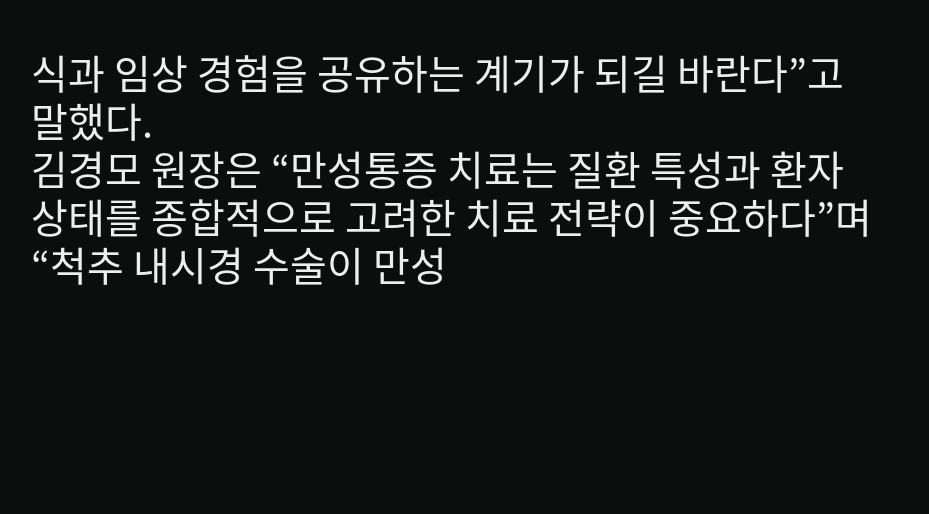식과 임상 경험을 공유하는 계기가 되길 바란다”고 말했다.
김경모 원장은 “만성통증 치료는 질환 특성과 환자 상태를 종합적으로 고려한 치료 전략이 중요하다”며 “척추 내시경 수술이 만성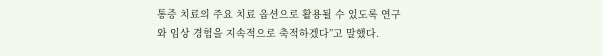통증 치료의 주요 치료 옵션으로 활용될 수 있도록 연구와 임상 경험을 지속적으로 축적하겠다”고 말했다.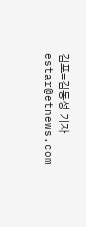김포=김동성 기자 estar@etnews.com